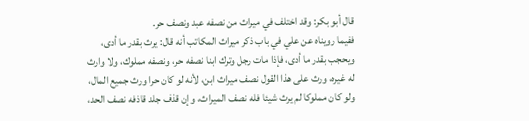قال أبو بكر: وقد اختلف في ميراث من نصفه عبد ونصف حر.
ففيما رويناه عن علي في باب ذكر ميراث المكاتب أنه قال: يرث بقدر ما أدى، ويحجب بقدر ما أدى، فإذا مات رجل وترك ابنا نصفه حر، ونصفه مملوك، ولا وارث له غيره، ورث على هذا القول نصف ميراث ابن، لأنه لو كان حرا ورث جميع المال، ولو كان مملوكا لم يرث شيئا فله نصف الميراث، وإن قذف جلد قاذفه نصف الحد،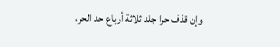وإن قذف حرا جلد ثلاثة أرباع حد الحر،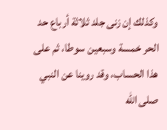وكذلك إن زنى جلد ثلاثة أرباع حد الحر خمسة وسبعين سوطا، ثم على هذا الحساب، وقد روينا عن النبي صلى الله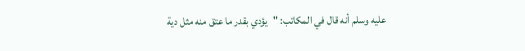عليه وسلم أنه قال في المكاتب: "يؤدي بقدر ما عتق منه مثل دية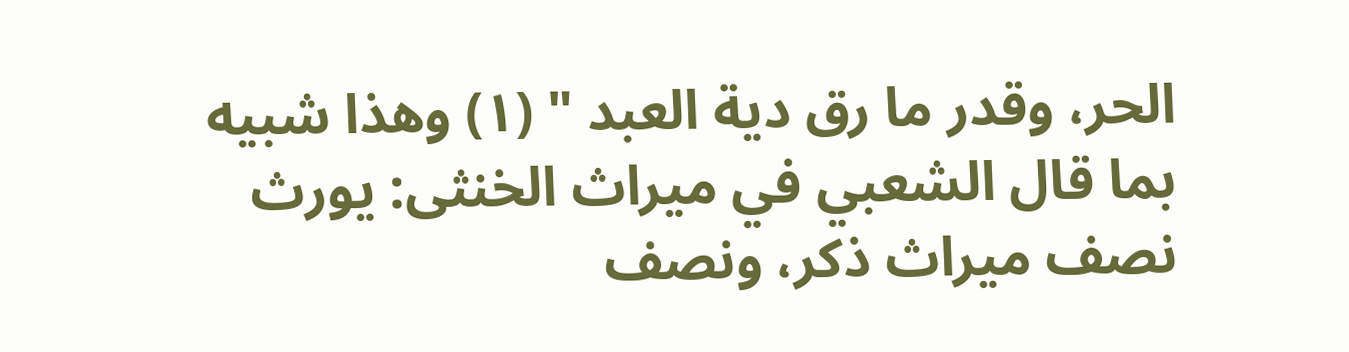الحر، وقدر ما رق دية العبد " (١) وهذا شبيه بما قال الشعبي في ميراث الخنثى: يورث نصف ميراث ذكر، ونصف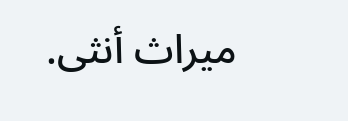ميراث أنثى.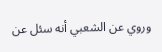وروي عن الشعبي أنه سئل عن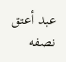عبد أعتق نصفه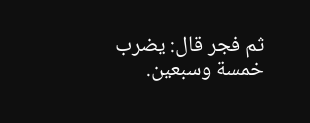ثم فجر قال: يضرب خمسة وسبعين.